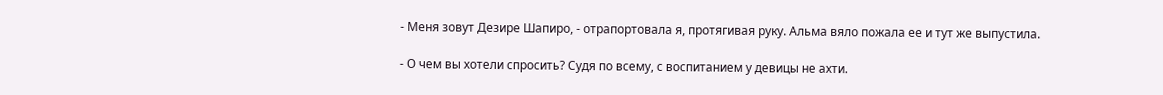- Меня зовут Дезире Шапиро, - отрапортовала я, протягивая руку. Альма вяло пожала ее и тут же выпустила.

- О чем вы хотели спросить? Судя по всему, с воспитанием у девицы не ахти.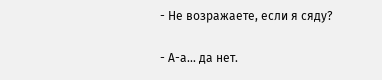- Не возражаете, если я сяду?

- А-а... да нет.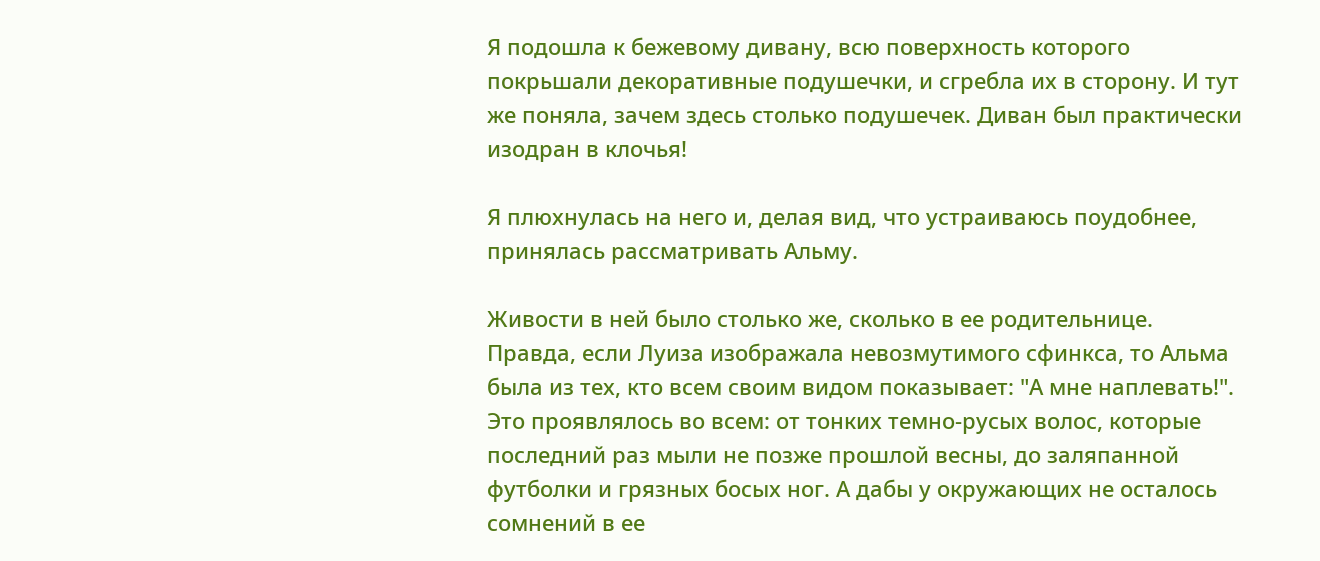Я подошла к бежевому дивану, всю поверхность которого покрьшали декоративные подушечки, и сгребла их в сторону. И тут же поняла, зачем здесь столько подушечек. Диван был практически изодран в клочья!

Я плюхнулась на него и, делая вид, что устраиваюсь поудобнее, принялась рассматривать Альму.

Живости в ней было столько же, сколько в ее родительнице. Правда, если Луиза изображала невозмутимого сфинкса, то Альма была из тех, кто всем своим видом показывает: "А мне наплевать!". Это проявлялось во всем: от тонких темно-русых волос, которые последний раз мыли не позже прошлой весны, до заляпанной футболки и грязных босых ног. А дабы у окружающих не осталось сомнений в ее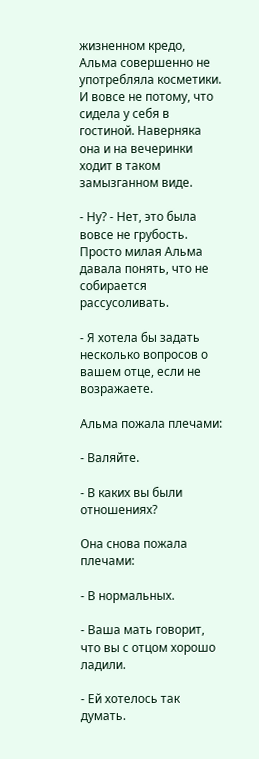жизненном кредо, Альма совершенно не употребляла косметики. И вовсе не потому, что сидела у себя в гостиной. Наверняка она и на вечеринки ходит в таком замызганном виде.

- Ну? - Нет, это была вовсе не грубость. Просто милая Альма давала понять, что не собирается рассусоливать.

- Я хотела бы задать несколько вопросов о вашем отце, если не возражаете.

Альма пожала плечами:

- Валяйте.

- В каких вы были отношениях?

Она снова пожала плечами:

- В нормальных.

- Ваша мать говорит, что вы с отцом хорошо ладили.

- Ей хотелось так думать.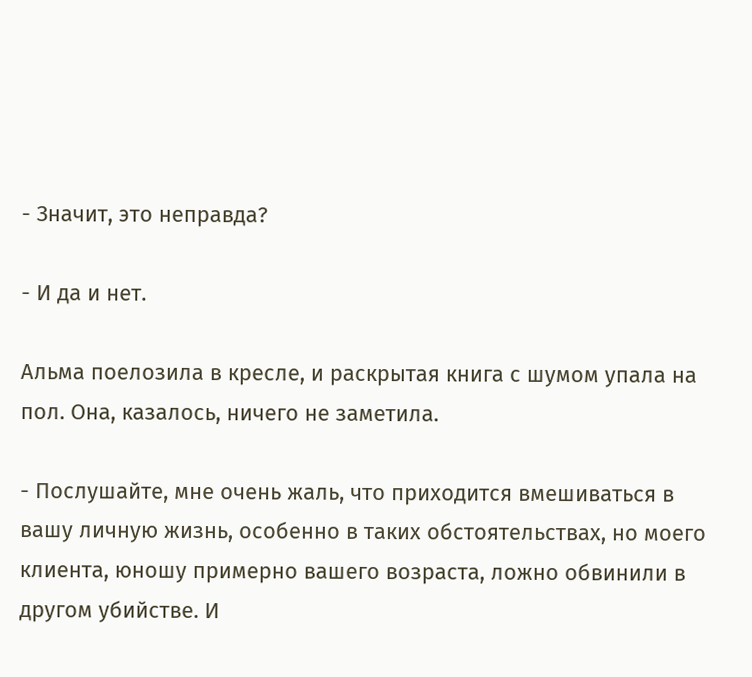- Значит, это неправда?

- И да и нет.

Альма поелозила в кресле, и раскрытая книга с шумом упала на пол. Она, казалось, ничего не заметила.

- Послушайте, мне очень жаль, что приходится вмешиваться в вашу личную жизнь, особенно в таких обстоятельствах, но моего клиента, юношу примерно вашего возраста, ложно обвинили в другом убийстве. И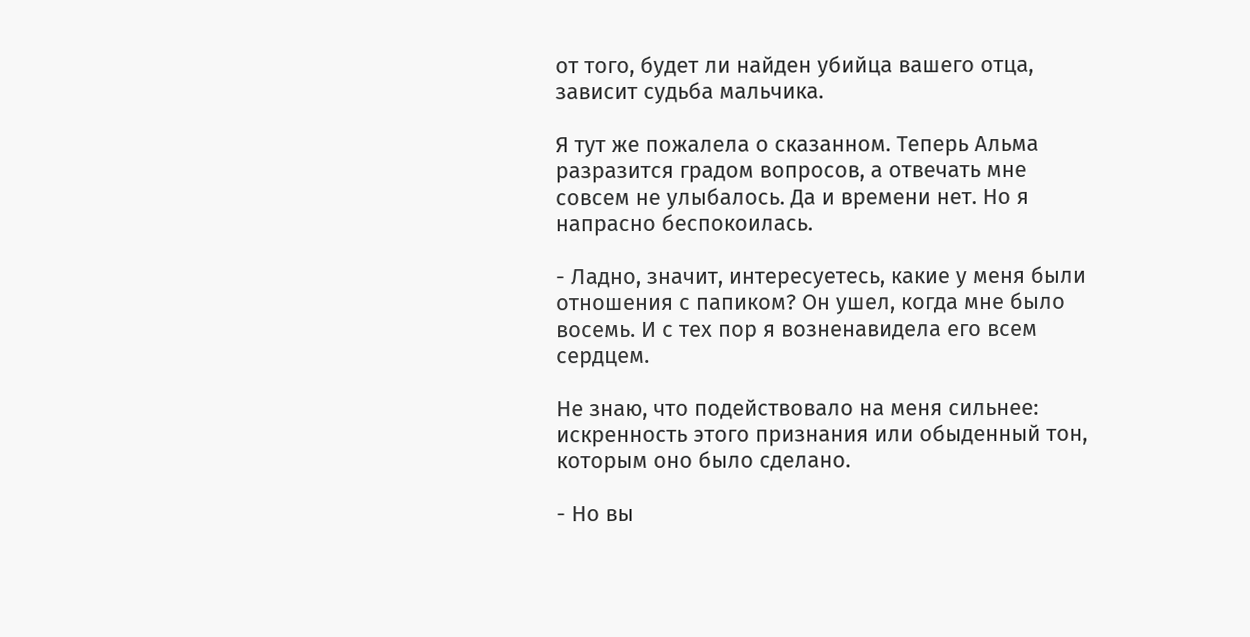от того, будет ли найден убийца вашего отца, зависит судьба мальчика.

Я тут же пожалела о сказанном. Теперь Альма разразится градом вопросов, а отвечать мне совсем не улыбалось. Да и времени нет. Но я напрасно беспокоилась.

- Ладно, значит, интересуетесь, какие у меня были отношения с папиком? Он ушел, когда мне было восемь. И с тех пор я возненавидела его всем сердцем.

Не знаю, что подействовало на меня сильнее: искренность этого признания или обыденный тон, которым оно было сделано.

- Но вы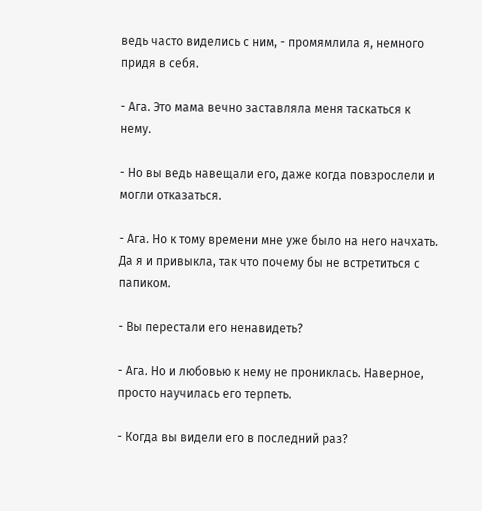ведь часто виделись с ним, - промямлила я, немного придя в себя.

- Ага. Это мама вечно заставляла меня таскаться к нему.

- Но вы ведь навещали его, даже когда повзрослели и могли отказаться.

- Ага. Но к тому времени мне уже было на него начхать. Да я и привыкла, так что почему бы не встретиться с папиком.

- Вы перестали его ненавидеть?

- Ага. Но и любовью к нему не прониклась. Наверное, просто научилась его терпеть.

- Когда вы видели его в последний раз?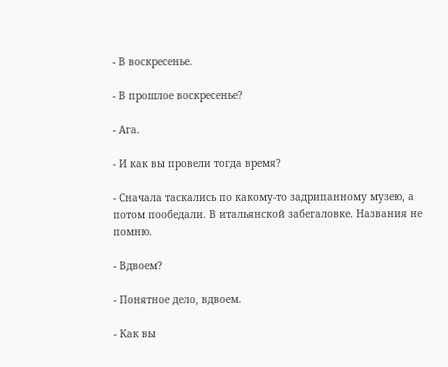- В воскресенье.

- В прошлое воскресенье?

- Ага.

- И как вы провели тогда время?

- Сначала таскались по какому-то задрипанному музею, а потом пообедали. В итальянской забегаловке. Названия не помню.

- Вдвоем?

- Понятное дело, вдвоем.

- Как вы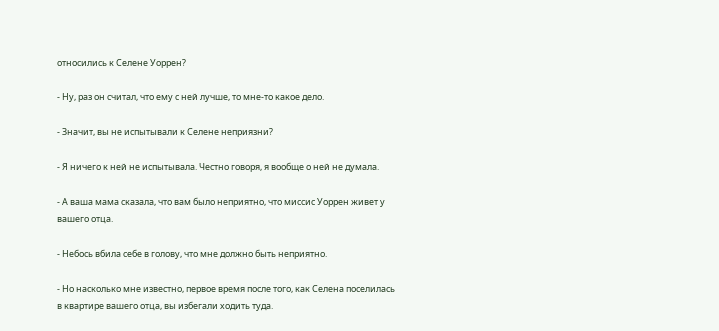относились к Селене Уоррен?

- Ну, раз он считал, что ему с ней лучше, то мне-то какое дело.

- Значит, вы не испытывали к Селене неприязни?

- Я ничего к ней не испытывала. Честно говоря, я вообще о ней не думала.

- А ваша мама сказала, что вам было неприятно, что миссис Уоррен живет у вашего отца.

- Небось вбила себе в голову, что мне должно быть неприятно.

- Но насколько мне известно, первое время после того, как Селена поселилась в квартире вашего отца, вы избегали ходить туда.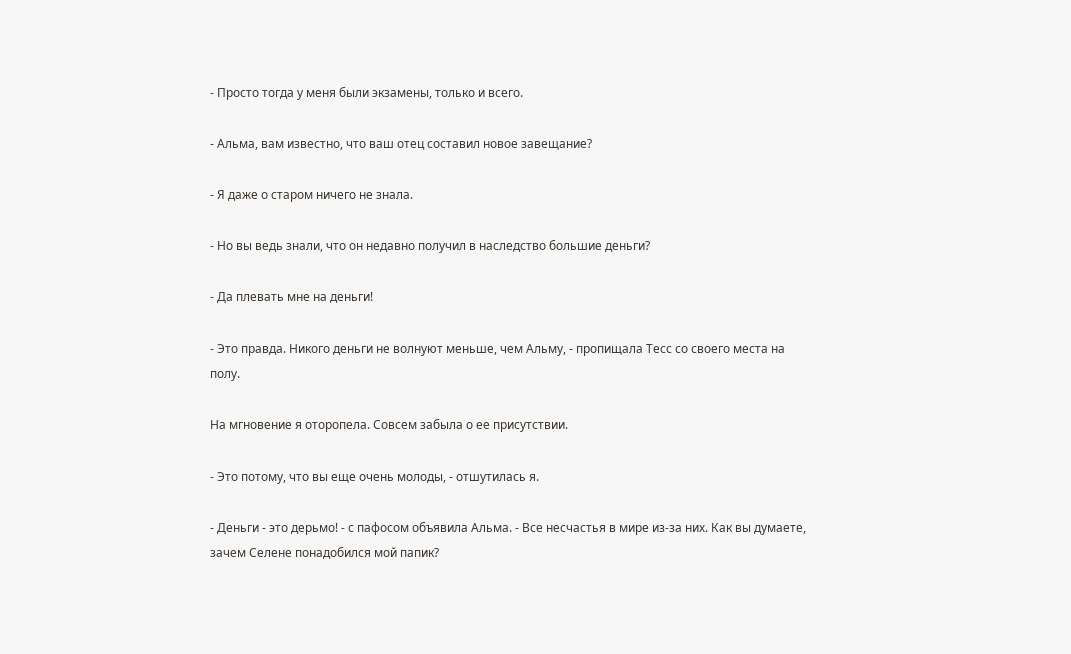- Просто тогда у меня были экзамены, только и всего.

- Альма, вам известно, что ваш отец составил новое завещание?

- Я даже о старом ничего не знала.

- Но вы ведь знали, что он недавно получил в наследство большие деньги?

- Да плевать мне на деньги!

- Это правда. Никого деньги не волнуют меньше, чем Альму, - пропищала Тесс со своего места на полу.

На мгновение я оторопела. Совсем забыла о ее присутствии.

- Это потому, что вы еще очень молоды, - отшутилась я.

- Деньги - это дерьмо! - с пафосом объявила Альма. - Все несчастья в мире из-за них. Как вы думаете, зачем Селене понадобился мой папик?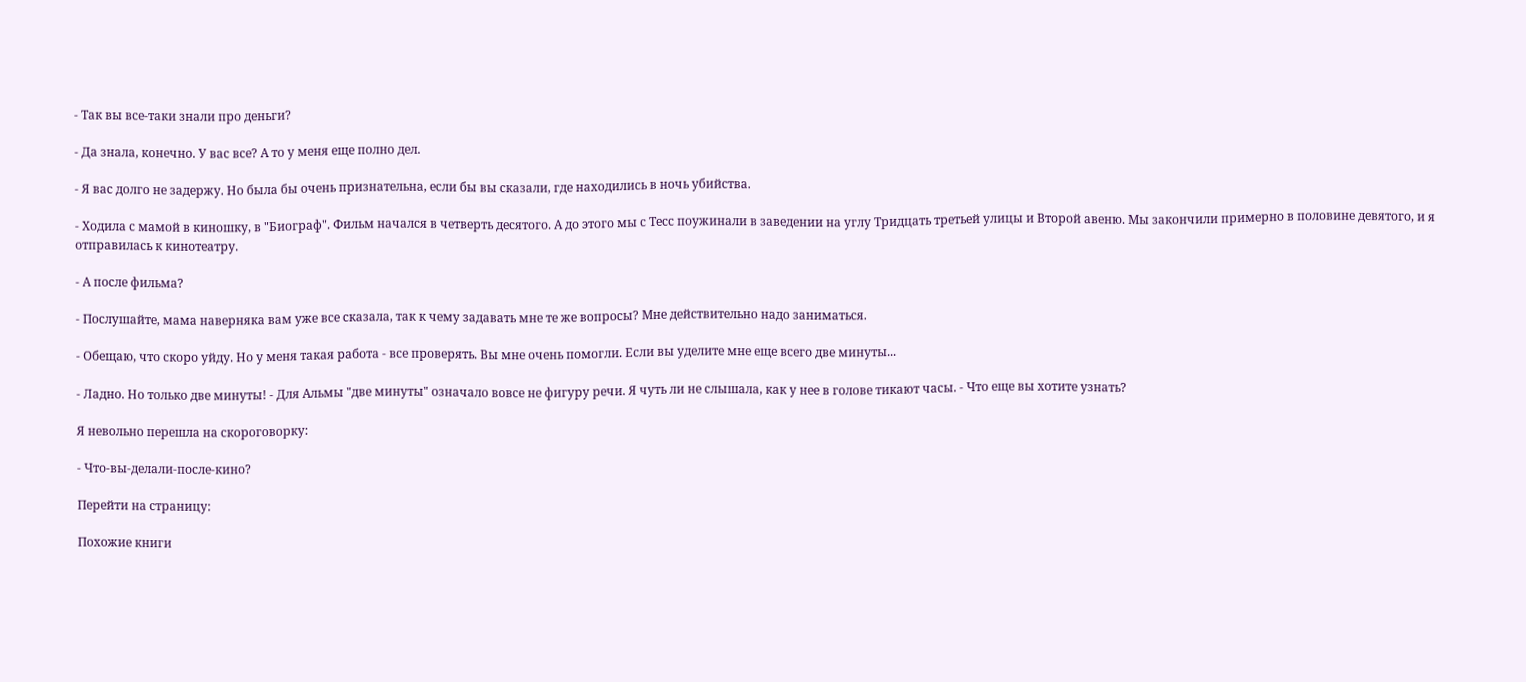- Так вы все-таки знали про деньги?

- Да знала, конечно. У вас все? А то у меня еще полно дел.

- Я вас долго не задержу. Но была бы очень признательна, если бы вы сказали, где находились в ночь убийства.

- Ходила с мамой в киношку, в "Биограф". Фильм начался в четверть десятого. А до этого мы с Тесс поужинали в заведении на углу Тридцать третьей улицы и Второй авеню. Мы закончили примерно в половине девятого, и я отправилась к кинотеатру.

- А после фильма?

- Послушайте, мама наверняка вам уже все сказала, так к чему задавать мне те же вопросы? Мне действительно надо заниматься.

- Обещаю, что скоро уйду. Но у меня такая работа - все проверять. Вы мне очень помогли. Если вы уделите мне еще всего две минуты...

- Ладно. Но только две минуты! - Для Альмы "две минуты" означало вовсе не фигуру речи. Я чуть ли не слышала, как у нее в голове тикают часы. - Что еще вы хотите узнать?

Я невольно перешла на скороговорку:

- Что-вы-делали-после-кино?

Перейти на страницу:

Похожие книги